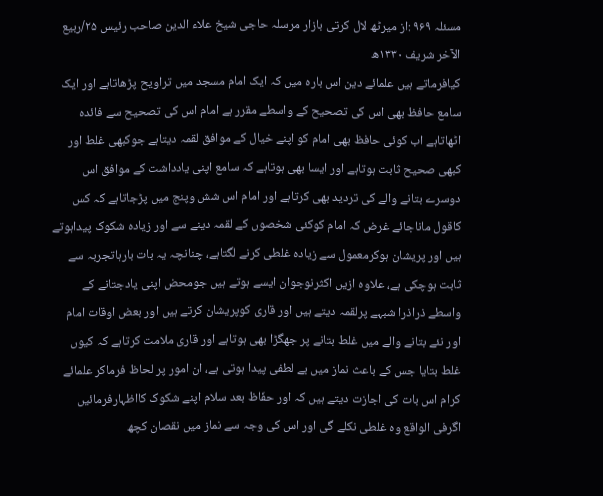مسئلہ ۹۶۹ :از میرٹھ لال کرتی بازار مرسلہ حاجی شیخ علاء الدین صاحب رئیس ۲۵/ربیع الآخر شریف ۱۳۳۰ھ
کیافرماتے ہیں علمائے دین اس بارہ میں کہ ایک امام مسجد میں تراویح پڑھاتاہے اور ایک سامع حافظ بھی اس کی تصحیح کے واسطے مقرر ہے امام اس کی تصحیح سے فائدہ اٹھاتاہے اب کوئی حافظ بھی امام کو اپنے خیال کے موافق لقمہ دیتاہے جوکبھی غلط اور کبھی صحیح ثابت ہوتاہے اور ایسا بھی ہوتاہے کہ سامع اپنی یادداشت کے موافق اس دوسرے بتانے والے کی تردید بھی کرتاہے اور امام اس شش وپنج میں پڑجاتاہے کہ کس کاقول ماناجائے غرض کہ امام کوکئی شخصوں کے لقمہ دینے سے اور زیادہ شکوک پیداہوتے ہیں اور پریشان ہوکرمعمول سے زیادہ غلطی کرنے لگتاہے، چنانچہ یہ بات بارہاتجربہ سے ثابت ہوچکی ہے، علاوہ ازیں اکثرنوجوان ایسے ہوتے ہیں جومحض اپنی یادجتانے کے واسطے ذراذرا شبہے پرلقمہ دیتے ہیں اور قاری کوپریشان کرتے ہیں اور بعض اوقات امام اور نئے بتانے والے میں غلط بتانے پر جھگڑا بھی ہوتاہے اور قاری ملامت کرتاہے کہ کیوں غلط بتایا جس کے باعث نماز میں بے لطفی پیدا ہوتی ہے، ان امور پر لحاظ فرماکر علمائے کرام اس بات کی اجازت دیتے ہیں کہ اور حفّاظ بعد سلام اپنے شکوک کااظہارفرمائیں اگرفی الواقع وہ غلطی نکلے گی اور اس کی وجہ سے نماز میں نقصان کچھ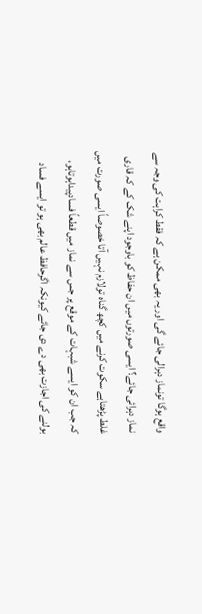واقع ہوگا تونماز دہرالی جائے گی اور یہ بھی ممکن ہے کہ فقط کراہت کی وجہ سے نماز دہرائی جائے؟ ایسی صورتوں میں ان حفاظ کو باوجود اپنے شک کے کہ قاری غلط پڑھتاہے سکوت کرنے میں کچھ گناہ تولازم نہیں آتا خصوصاً ایسی صورت میں کہ جب ان کو ایسے شبہات کے موقع پر جس سے نماز میں قطعاً فسادپیداہوتاہو، بولنے کی اجازت بھی دے دی جائے کیونکہ اگرحافظ عالم بھی ہو تو ایسے فساد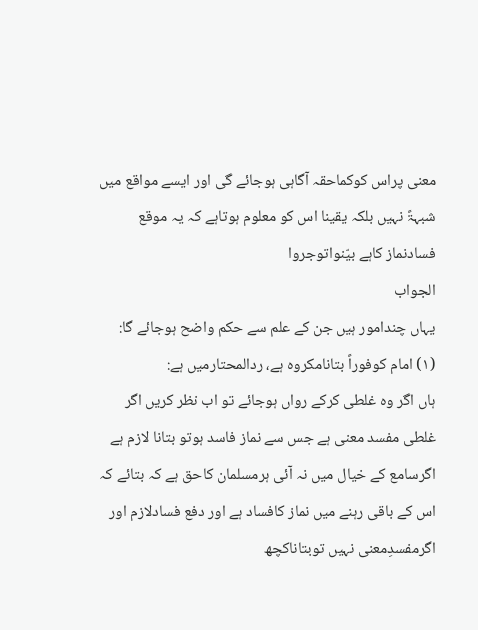معنی پراس کوکماحقہ آگاہی ہوجائے گی اور ایسے مواقع میں شبہۃً نہیں بلکہ یقینا اس کو معلوم ہوتاہے کہ یہ موقع فسادنماز کاہے بیّنواتوجروا
الجواب
یہاں چندامور ہیں جن کے علم سے حکم واضح ہوجائے گا:
(۱) امام کوفوراً بتانامکروہ ہے، ردالمحتارمیں ہے:
ہاں اگر وہ غلطی کرکے رواں ہوجائے تو اب نظر کریں اگر غلطی مفسد معنی ہے جس سے نماز فاسد ہوتو بتانا لازم ہے اگرسامع کے خیال میں نہ آئی ہرمسلمان کاحق ہے کہ بتائے کہ اس کے باقی رہنے میں نماز کافساد ہے اور دفع فسادلازم اور اگرمفسدِمعنی نہیں توبتاناکچھ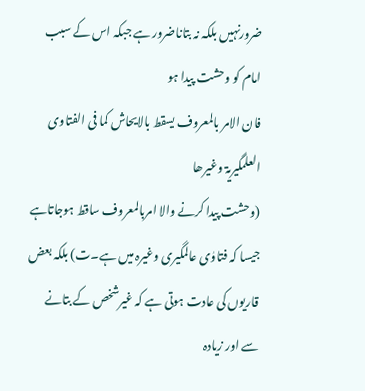ضرورنہیں بلکہ نہ بتاناضرور ہے جبکہ اس کے سبب امام کو وحشت پیدا ہو
فان الامر بالمعروف یسقط بالایحاش کما فی الفتاوی العلمگیریۃ وغیرھا
(وحشت پیدا کرنے والا امربالمعروف ساقط ہوجاتاہے جیسا کہ فتاوٰی عالمگیری وغیرہ میں ہے۔ت) بلکہ بعض قاریوں کی عادت ہوتی ہے کہ غیرشخص کے بتانے سے اور زیادہ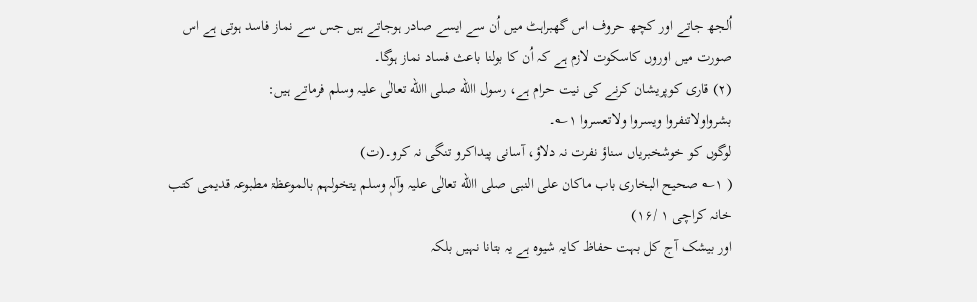اُلجھ جاتے اور کچھ حروف اس گھبراہٹ میں اُن سے ایسے صادر ہوجاتے ہیں جس سے نماز فاسد ہوتی ہے اس صورت میں اوروں کاسکوت لازم ہے کہ اُن کا بولنا باعث فساد نماز ہوگا۔
(۲) قاری کوپریشان کرنے کی نیت حرام ہے، رسول االله صلی االله تعالٰی علیہ وسلم فرماتے ہیں:
بشرواولاتنفروا ویسروا ولاتعسروا ۱؎۔
لوگوں کو خوشخبریاں سناؤ نفرت نہ دلاؤ، آسانی پیداکرو تنگی نہ کرو۔(ت)
( ۱؎ صحیح البخاری باب ماکان علی النبی صلی االله تعالٰی علیہ وآلہٖ وسلم یتخولہم بالموعظۃ مطبوعہ قدیمی کتب خانہ کراچی ۱ /۱۶)
اور بیشک آج کل بہت حفاظ کایہ شیوہ ہے یہ بتانا نہیں بلکہ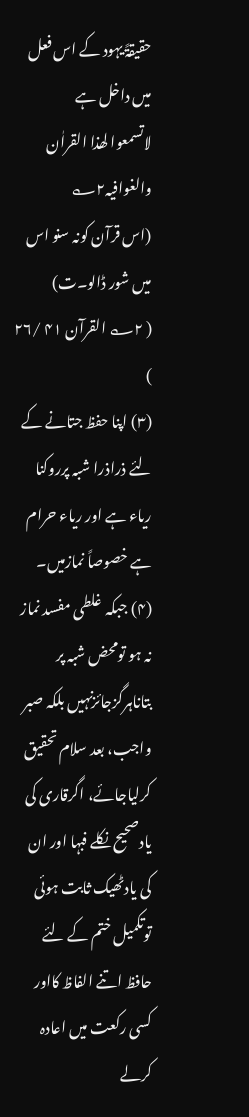حقیقۃً یہود کے اس فعل میں داخل ہے
لاتسمعوا لھذا القراٰن والغوافیہ۲؎
(اس قرآن کونہ سنو اس میں شور ڈالو۔ت)
( ۲؎ القرآن ۴۱ /۲۶ )
(۳) اپنا حفظ جتانے کے لئے ذراذرا شبہ پرروکنا ریاء ہے اور ریاء حرام ہے خصوصاً نمازمیں۔
(۴) جبکہ غلطی مفسد نماز نہ ہو تومحض شبہ پر بتاناہرگزجائزنہیں بلکہ صبر واجب، بعد سلام تحقیق کرلیاجائے، اگرقاری کی یادصحیح نکلے فبہا اور ان کی یادٹھیک ثابت ہوئی توتکمیل ختم کے لئے حافظ اتنے الفاظ کااور کسی رکعت میں اعادہ کرلے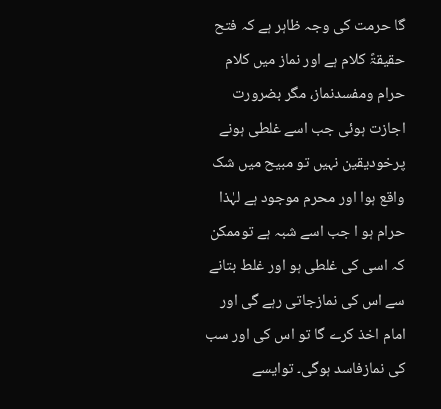گا حرمت کی وجہ ظاہر ہے کہ فتح حقیقۃً کلام ہے اور نماز میں کلام حرام ومفسدنماز، مگر بضرورت اجازت ہوئی جب اسے غلطی ہونے پرخودیقین نہیں تو مبیح میں شک واقع ہوا اور محرم موجود ہے لہٰذا حرام ہو ا جب اسے شبہ ہے توممکن کہ اسی کی غلطی ہو اور غلط بتانے سے اس کی نمازجاتی رہے گی اور امام اخذ کرے گا تو اس کی اور سب کی نمازفاسد ہوگی۔ توایسے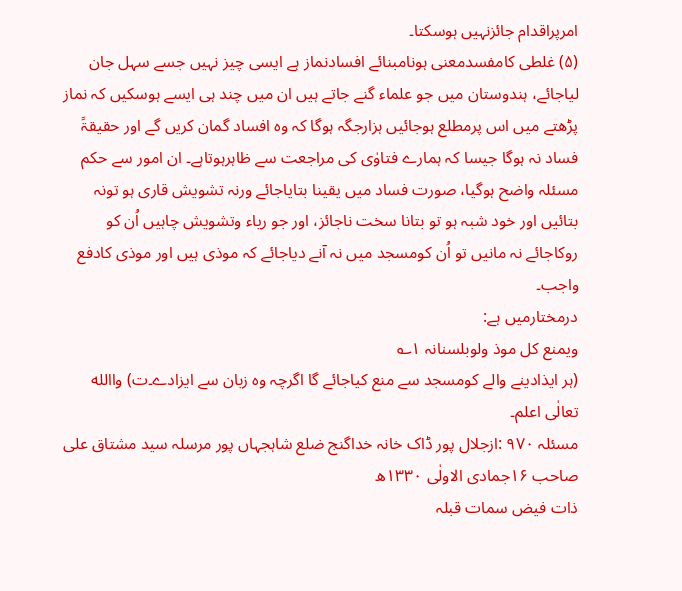امرپراقدام جائزنہیں ہوسکتا۔
(۵) غلطی کامفسدمعنی ہونامبنائے افسادنماز ہے ایسی چیز نہیں جسے سہل جان لیاجائے، ہندوستان میں جو علماء گنے جاتے ہیں ان میں چند ہی ایسے ہوسکیں کہ نماز پڑھتے میں اس پرمطلع ہوجائیں ہزارجگہ ہوگا کہ وہ افساد گمان کریں گے اور حقیقۃً فساد نہ ہوگا جیسا کہ ہمارے فتاوٰی کی مراجعت سے ظاہرہوتاہے۔ ان امور سے حکم مسئلہ واضح ہوگیا، صورت فساد میں یقینا بتایاجائے ورنہ تشویش قاری ہو تونہ بتائیں اور خود شبہ ہو تو بتانا سخت ناجائز، اور جو ریاء وتشویش چاہیں اُن کو روکاجائے نہ مانیں تو اُن کومسجد میں نہ آنے دیاجائے کہ موذی ہیں اور موذی کادفع واجب۔
درمختارمیں ہے:
ویمنع کل موذ ولوبلسنانہ ۱؎
(ہر ایذادینے والے کومسجد سے منع کیاجائے گا اگرچہ وہ زبان سے ایزادے۔ت) واالله تعالٰی اعلم۔
مسئلہ ۹۷۰ :ازجلال پور ڈاک خانہ خداگنج ضلع شاہجہاں پور مرسلہ سید مشتاق علی صاحب ۱۶جمادی الاولٰی ۱۳۳۰ھ
ذات فیض سمات قبلہ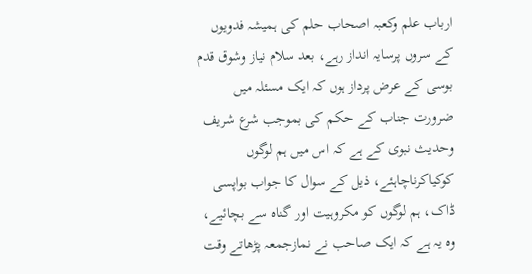ارباب علم وکعبہ اصحاب حلم کی ہمیشہ فدویوں کے سروں پرسایہ انداز رہے، بعد سلام نیاز وشوق قدم بوسی کے عرض پرداز ہوں کہ ایک مسئلہ میں ضرورت جناب کے حکم کی بموجب شرع شریف وحدیث نبوی کے ہے کہ اس میں ہم لوگوں کوکیاکرناچاہئے، ذیل کے سوال کا جواب بواپسی ڈاک، ہم لوگوں کو مکروہیت اور گناہ سے بچائیے، وہ یہ ہے کہ ایک صاحب نے نمازجمعہ پڑھاتے وقت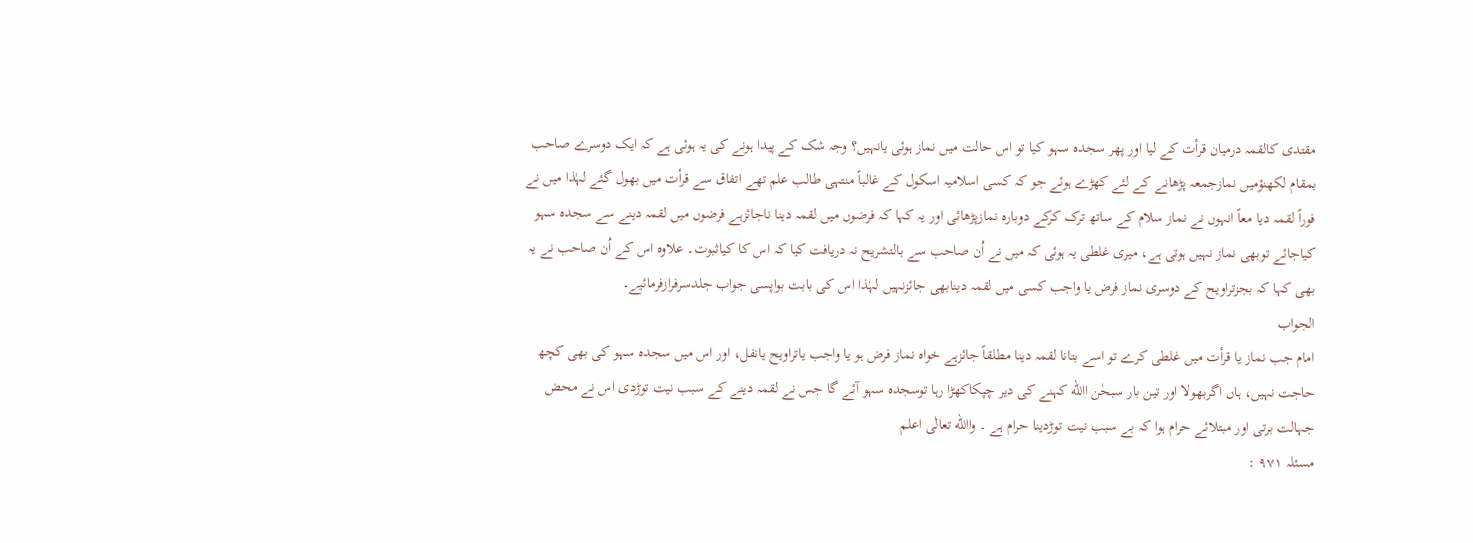مقتدی کالقمہ درمیان قرأت کے لیا اور پھر سجدہ سہو کیا تو اس حالت میں نماز ہوئی یانہیں؟ وجہ شک کے پیدا ہونے کی یہ ہوئی ہے کہ ایک دوسرے صاحب بمقام لکھنؤمیں نمازجمعہ پڑھانے کے لئے کھڑے ہوئے جو کہ کسی اسلامیہ اسکول کے غالباً منتہی طالب علم تھے اتفاق سے قرأت میں بھول گئے لہٰذا میں نے فوراً لقمہ دیا معاً انہوں نے نماز سلام کے ساتھ ترک کرکے دوبارہ نمازپڑھائی اور یہ کہا کہ فرضوں میں لقمہ دینا ناجائزہے فرضوں میں لقمہ دینے سے سجدہ سہو کیاجائے توبھی نماز نہیں ہوتی ہے، میری غلطی یہ ہوئی کہ میں نے اُن صاحب سے بالتشریح نہ دریافت کیا کہ اس کا کیاثبوت۔ علاوہ اس کے اُن صاحب نے یہ بھی کہا کہ بجزتراویح کے دوسری نماز فرض یا واجب کسی میں لقمہ دینابھی جائزنہیں لہٰذا اس کی بابت بواپسی جواب جلدسرفرازفرمائیے۔
الجواب
امام جب نماز یا قرأت میں غلطی کرے تو اسے بتانا لقمہ دینا مطلقاً جائزہے خواہ نماز فرض ہو یا واجب یاتراویح یانفل، اور اس میں سجدہ سہو کی بھی کچھ حاجت نہیں، ہاں اگربھولا اور تین بار سبحٰن االله کہنے کی دیر چپکاکھڑا رہا توسجدہ سہو آئے گا جس نے لقمہ دینے کے سبب نیت توڑدی اس نے محض جہالت برتی اور مبتلائے حرام ہوا کہ بے سبب نیت توڑدینا حرام ہے ۔ واالله تعالٰی اعلم
مسئلہ ۹۷۱ :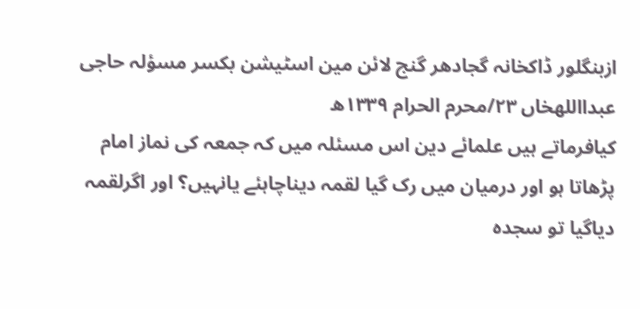ازبنگلور ڈاکخانہ گجادھر گنج لائن مین اسٹیشن بکسر مسؤلہ حاجی عبدااللهخاں ۲۳/محرم الحرام ۱۳۳۹ھ
کیافرماتے ہیں علمائے دین اس مسئلہ میں کہ جمعہ کی نماز امام پڑھاتا ہو اور درمیان میں رک گیا لقمہ دیناچاہئے یانہیں؟ اور اگرلقمہ دیاگیا تو سجدہ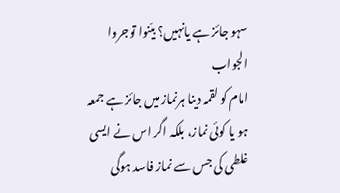سہو جائز ہے یانہیں؟ بیّنوا توجروا
الجواب
امام کو لقمہ دینا ہرنماز میں جائز ہے جمعہ ہو یا کوئی نماز، بلکہ اگر اس نے ایسی غلطی کی جس سے نماز فاسد ہوگی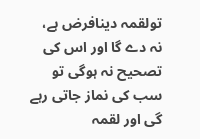تولقمہ دینافرض ہے، نہ دے گا اور اس کی تصحیح نہ ہوگی تو سب کی نماز جاتی رہے گی اور لقمہ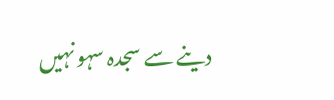دینے سے سجدہ سہو نہیں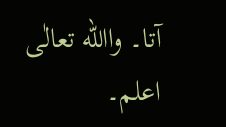آتا۔ واالله تعالٰی اعلم۔